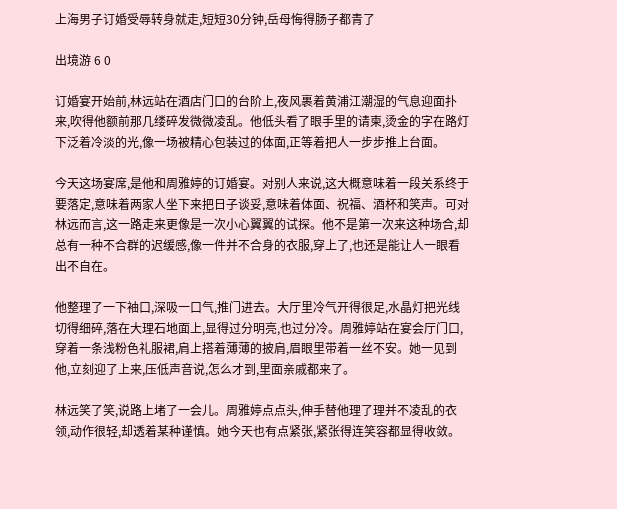上海男子订婚受辱转身就走,短短30分钟,岳母悔得肠子都青了

出境游 6 0

订婚宴开始前,林远站在酒店门口的台阶上,夜风裹着黄浦江潮湿的气息迎面扑来,吹得他额前那几缕碎发微微凌乱。他低头看了眼手里的请柬,烫金的字在路灯下泛着冷淡的光,像一场被精心包装过的体面,正等着把人一步步推上台面。

今天这场宴席,是他和周雅婷的订婚宴。对别人来说,这大概意味着一段关系终于要落定,意味着两家人坐下来把日子谈妥,意味着体面、祝福、酒杯和笑声。可对林远而言,这一路走来更像是一次小心翼翼的试探。他不是第一次来这种场合,却总有一种不合群的迟缓感,像一件并不合身的衣服,穿上了,也还是能让人一眼看出不自在。

他整理了一下袖口,深吸一口气,推门进去。大厅里冷气开得很足,水晶灯把光线切得细碎,落在大理石地面上,显得过分明亮,也过分冷。周雅婷站在宴会厅门口,穿着一条浅粉色礼服裙,肩上搭着薄薄的披肩,眉眼里带着一丝不安。她一见到他,立刻迎了上来,压低声音说,怎么才到,里面亲戚都来了。

林远笑了笑,说路上堵了一会儿。周雅婷点点头,伸手替他理了理并不凌乱的衣领,动作很轻,却透着某种谨慎。她今天也有点紧张,紧张得连笑容都显得收敛。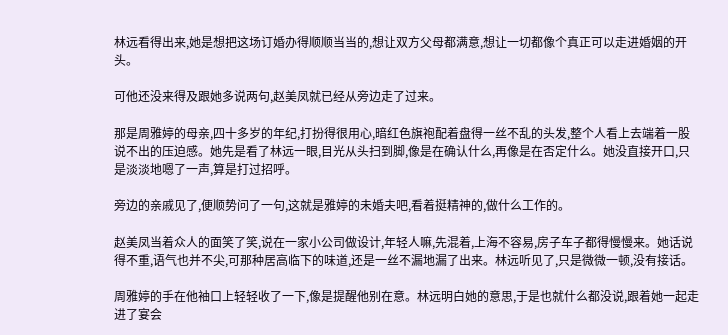林远看得出来,她是想把这场订婚办得顺顺当当的,想让双方父母都满意,想让一切都像个真正可以走进婚姻的开头。

可他还没来得及跟她多说两句,赵美凤就已经从旁边走了过来。

那是周雅婷的母亲,四十多岁的年纪,打扮得很用心,暗红色旗袍配着盘得一丝不乱的头发,整个人看上去端着一股说不出的压迫感。她先是看了林远一眼,目光从头扫到脚,像是在确认什么,再像是在否定什么。她没直接开口,只是淡淡地嗯了一声,算是打过招呼。

旁边的亲戚见了,便顺势问了一句,这就是雅婷的未婚夫吧,看着挺精神的,做什么工作的。

赵美凤当着众人的面笑了笑,说在一家小公司做设计,年轻人嘛,先混着,上海不容易,房子车子都得慢慢来。她话说得不重,语气也并不尖,可那种居高临下的味道,还是一丝不漏地漏了出来。林远听见了,只是微微一顿,没有接话。

周雅婷的手在他袖口上轻轻收了一下,像是提醒他别在意。林远明白她的意思,于是也就什么都没说,跟着她一起走进了宴会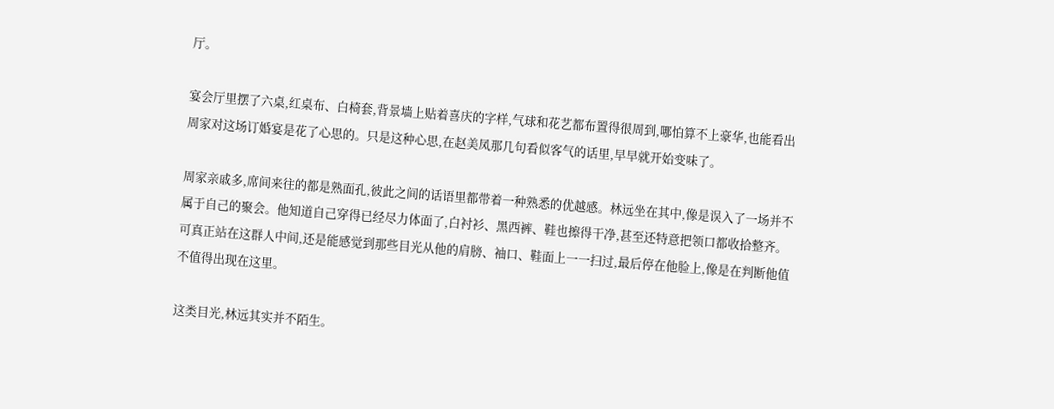厅。

宴会厅里摆了六桌,红桌布、白椅套,背景墙上贴着喜庆的字样,气球和花艺都布置得很周到,哪怕算不上豪华,也能看出周家对这场订婚宴是花了心思的。只是这种心思,在赵美凤那几句看似客气的话里,早早就开始变味了。

周家亲戚多,席间来往的都是熟面孔,彼此之间的话语里都带着一种熟悉的优越感。林远坐在其中,像是误入了一场并不属于自己的聚会。他知道自己穿得已经尽力体面了,白衬衫、黑西裤、鞋也擦得干净,甚至还特意把领口都收拾整齐。可真正站在这群人中间,还是能感觉到那些目光从他的肩膀、袖口、鞋面上一一扫过,最后停在他脸上,像是在判断他值不值得出现在这里。

这类目光,林远其实并不陌生。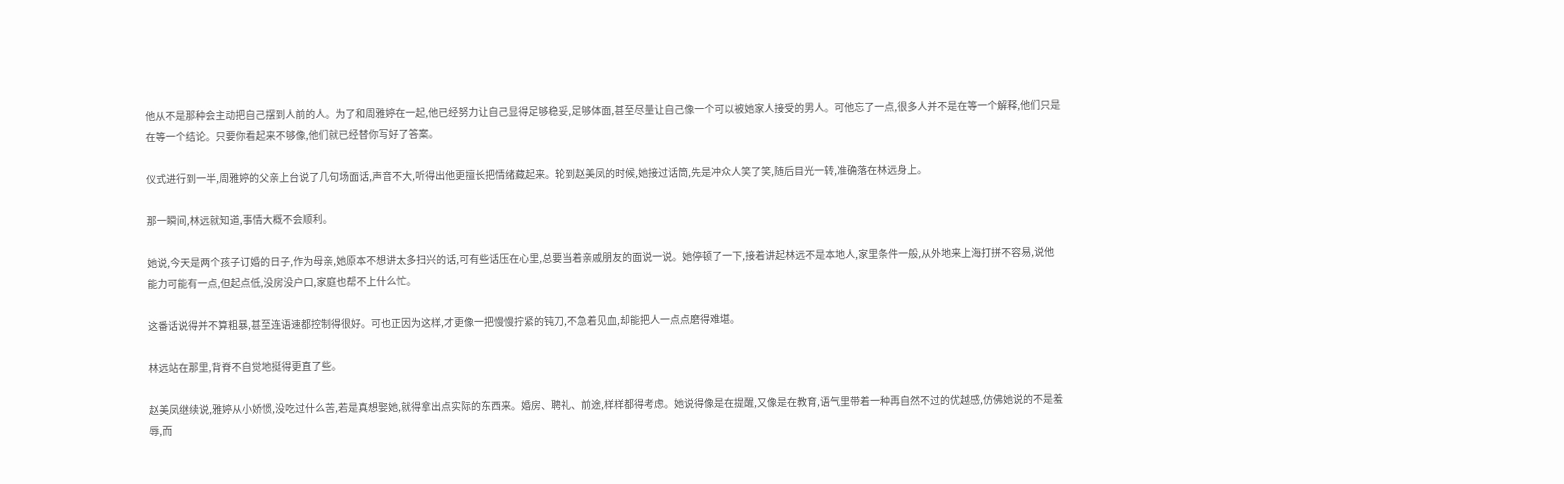他从不是那种会主动把自己摆到人前的人。为了和周雅婷在一起,他已经努力让自己显得足够稳妥,足够体面,甚至尽量让自己像一个可以被她家人接受的男人。可他忘了一点,很多人并不是在等一个解释,他们只是在等一个结论。只要你看起来不够像,他们就已经替你写好了答案。

仪式进行到一半,周雅婷的父亲上台说了几句场面话,声音不大,听得出他更擅长把情绪藏起来。轮到赵美凤的时候,她接过话筒,先是冲众人笑了笑,随后目光一转,准确落在林远身上。

那一瞬间,林远就知道,事情大概不会顺利。

她说,今天是两个孩子订婚的日子,作为母亲,她原本不想讲太多扫兴的话,可有些话压在心里,总要当着亲戚朋友的面说一说。她停顿了一下,接着讲起林远不是本地人,家里条件一般,从外地来上海打拼不容易,说他能力可能有一点,但起点低,没房没户口,家庭也帮不上什么忙。

这番话说得并不算粗暴,甚至连语速都控制得很好。可也正因为这样,才更像一把慢慢拧紧的钝刀,不急着见血,却能把人一点点磨得难堪。

林远站在那里,背脊不自觉地挺得更直了些。

赵美凤继续说,雅婷从小娇惯,没吃过什么苦,若是真想娶她,就得拿出点实际的东西来。婚房、聘礼、前途,样样都得考虑。她说得像是在提醒,又像是在教育,语气里带着一种再自然不过的优越感,仿佛她说的不是羞辱,而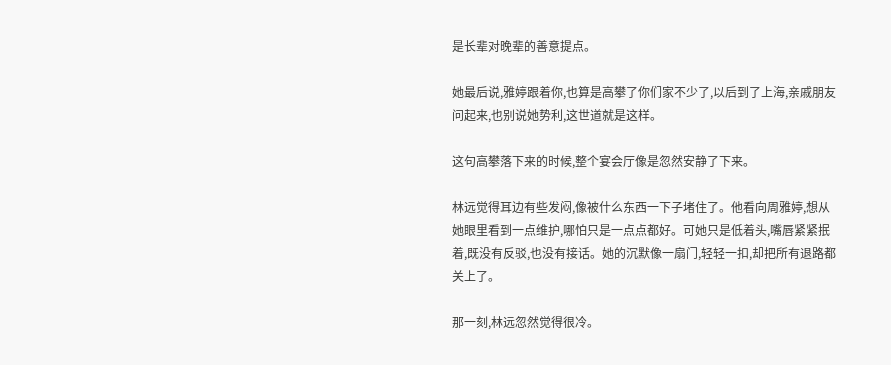是长辈对晚辈的善意提点。

她最后说,雅婷跟着你,也算是高攀了你们家不少了,以后到了上海,亲戚朋友问起来,也别说她势利,这世道就是这样。

这句高攀落下来的时候,整个宴会厅像是忽然安静了下来。

林远觉得耳边有些发闷,像被什么东西一下子堵住了。他看向周雅婷,想从她眼里看到一点维护,哪怕只是一点点都好。可她只是低着头,嘴唇紧紧抿着,既没有反驳,也没有接话。她的沉默像一扇门,轻轻一扣,却把所有退路都关上了。

那一刻,林远忽然觉得很冷。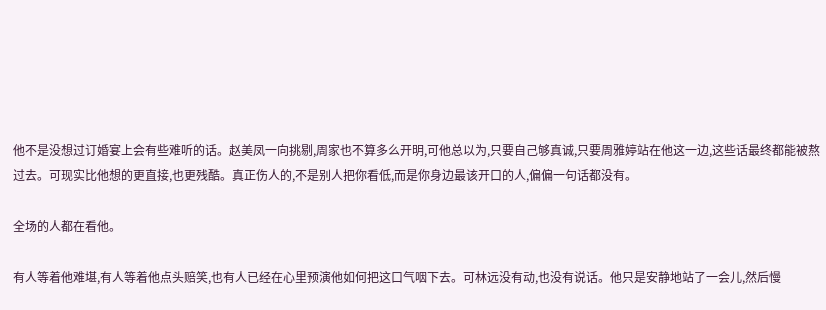他不是没想过订婚宴上会有些难听的话。赵美凤一向挑剔,周家也不算多么开明,可他总以为,只要自己够真诚,只要周雅婷站在他这一边,这些话最终都能被熬过去。可现实比他想的更直接,也更残酷。真正伤人的,不是别人把你看低,而是你身边最该开口的人,偏偏一句话都没有。

全场的人都在看他。

有人等着他难堪,有人等着他点头赔笑,也有人已经在心里预演他如何把这口气咽下去。可林远没有动,也没有说话。他只是安静地站了一会儿,然后慢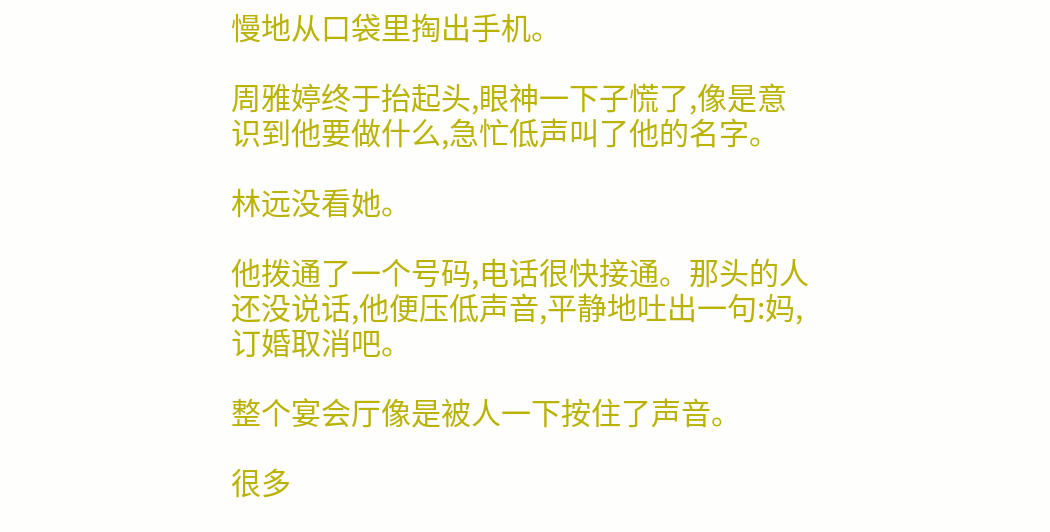慢地从口袋里掏出手机。

周雅婷终于抬起头,眼神一下子慌了,像是意识到他要做什么,急忙低声叫了他的名字。

林远没看她。

他拨通了一个号码,电话很快接通。那头的人还没说话,他便压低声音,平静地吐出一句:妈,订婚取消吧。

整个宴会厅像是被人一下按住了声音。

很多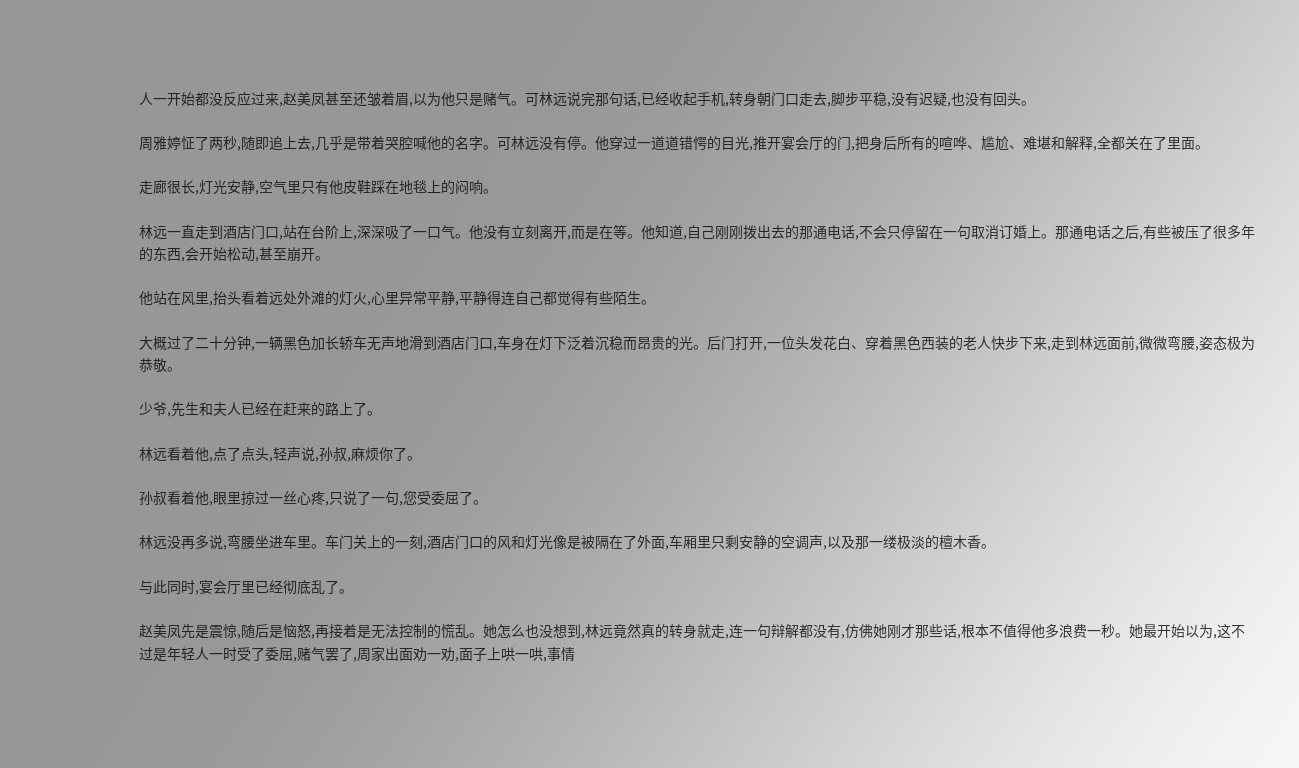人一开始都没反应过来,赵美凤甚至还皱着眉,以为他只是赌气。可林远说完那句话,已经收起手机,转身朝门口走去,脚步平稳,没有迟疑,也没有回头。

周雅婷怔了两秒,随即追上去,几乎是带着哭腔喊他的名字。可林远没有停。他穿过一道道错愕的目光,推开宴会厅的门,把身后所有的喧哗、尴尬、难堪和解释,全都关在了里面。

走廊很长,灯光安静,空气里只有他皮鞋踩在地毯上的闷响。

林远一直走到酒店门口,站在台阶上,深深吸了一口气。他没有立刻离开,而是在等。他知道,自己刚刚拨出去的那通电话,不会只停留在一句取消订婚上。那通电话之后,有些被压了很多年的东西,会开始松动,甚至崩开。

他站在风里,抬头看着远处外滩的灯火,心里异常平静,平静得连自己都觉得有些陌生。

大概过了二十分钟,一辆黑色加长轿车无声地滑到酒店门口,车身在灯下泛着沉稳而昂贵的光。后门打开,一位头发花白、穿着黑色西装的老人快步下来,走到林远面前,微微弯腰,姿态极为恭敬。

少爷,先生和夫人已经在赶来的路上了。

林远看着他,点了点头,轻声说,孙叔,麻烦你了。

孙叔看着他,眼里掠过一丝心疼,只说了一句,您受委屈了。

林远没再多说,弯腰坐进车里。车门关上的一刻,酒店门口的风和灯光像是被隔在了外面,车厢里只剩安静的空调声,以及那一缕极淡的檀木香。

与此同时,宴会厅里已经彻底乱了。

赵美凤先是震惊,随后是恼怒,再接着是无法控制的慌乱。她怎么也没想到,林远竟然真的转身就走,连一句辩解都没有,仿佛她刚才那些话,根本不值得他多浪费一秒。她最开始以为,这不过是年轻人一时受了委屈,赌气罢了,周家出面劝一劝,面子上哄一哄,事情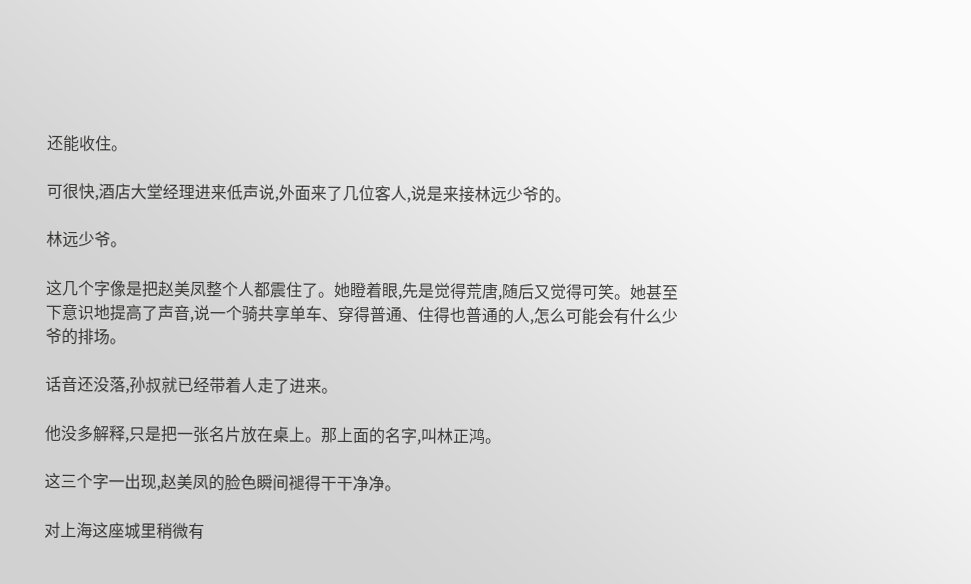还能收住。

可很快,酒店大堂经理进来低声说,外面来了几位客人,说是来接林远少爷的。

林远少爷。

这几个字像是把赵美凤整个人都震住了。她瞪着眼,先是觉得荒唐,随后又觉得可笑。她甚至下意识地提高了声音,说一个骑共享单车、穿得普通、住得也普通的人,怎么可能会有什么少爷的排场。

话音还没落,孙叔就已经带着人走了进来。

他没多解释,只是把一张名片放在桌上。那上面的名字,叫林正鸿。

这三个字一出现,赵美凤的脸色瞬间褪得干干净净。

对上海这座城里稍微有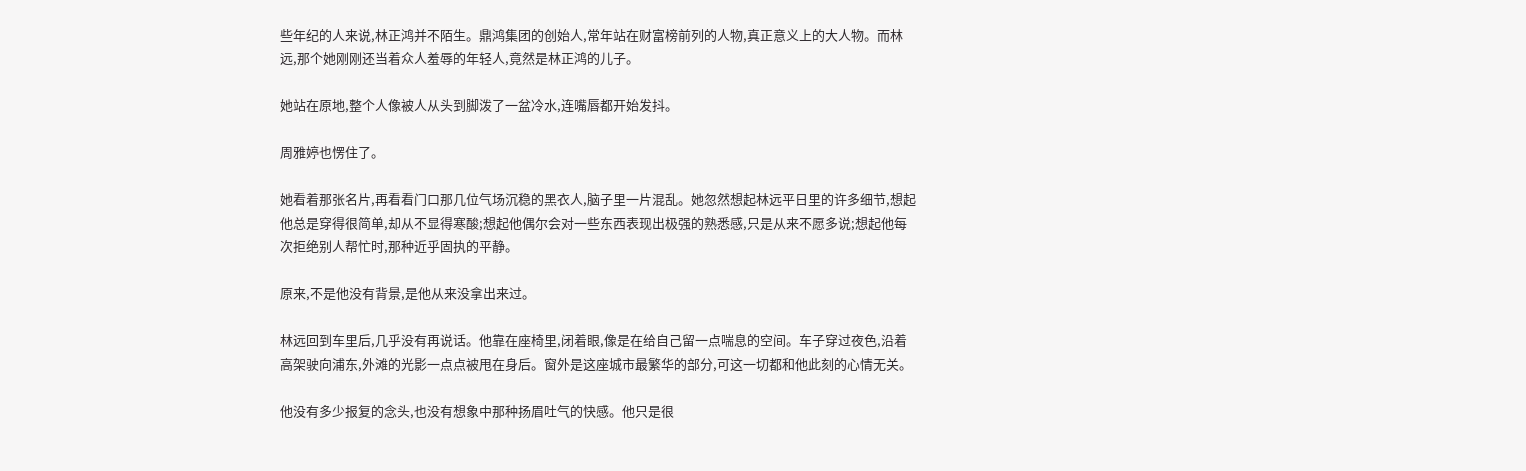些年纪的人来说,林正鸿并不陌生。鼎鸿集团的创始人,常年站在财富榜前列的人物,真正意义上的大人物。而林远,那个她刚刚还当着众人羞辱的年轻人,竟然是林正鸿的儿子。

她站在原地,整个人像被人从头到脚泼了一盆冷水,连嘴唇都开始发抖。

周雅婷也愣住了。

她看着那张名片,再看看门口那几位气场沉稳的黑衣人,脑子里一片混乱。她忽然想起林远平日里的许多细节,想起他总是穿得很简单,却从不显得寒酸;想起他偶尔会对一些东西表现出极强的熟悉感,只是从来不愿多说;想起他每次拒绝别人帮忙时,那种近乎固执的平静。

原来,不是他没有背景,是他从来没拿出来过。

林远回到车里后,几乎没有再说话。他靠在座椅里,闭着眼,像是在给自己留一点喘息的空间。车子穿过夜色,沿着高架驶向浦东,外滩的光影一点点被甩在身后。窗外是这座城市最繁华的部分,可这一切都和他此刻的心情无关。

他没有多少报复的念头,也没有想象中那种扬眉吐气的快感。他只是很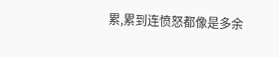累,累到连愤怒都像是多余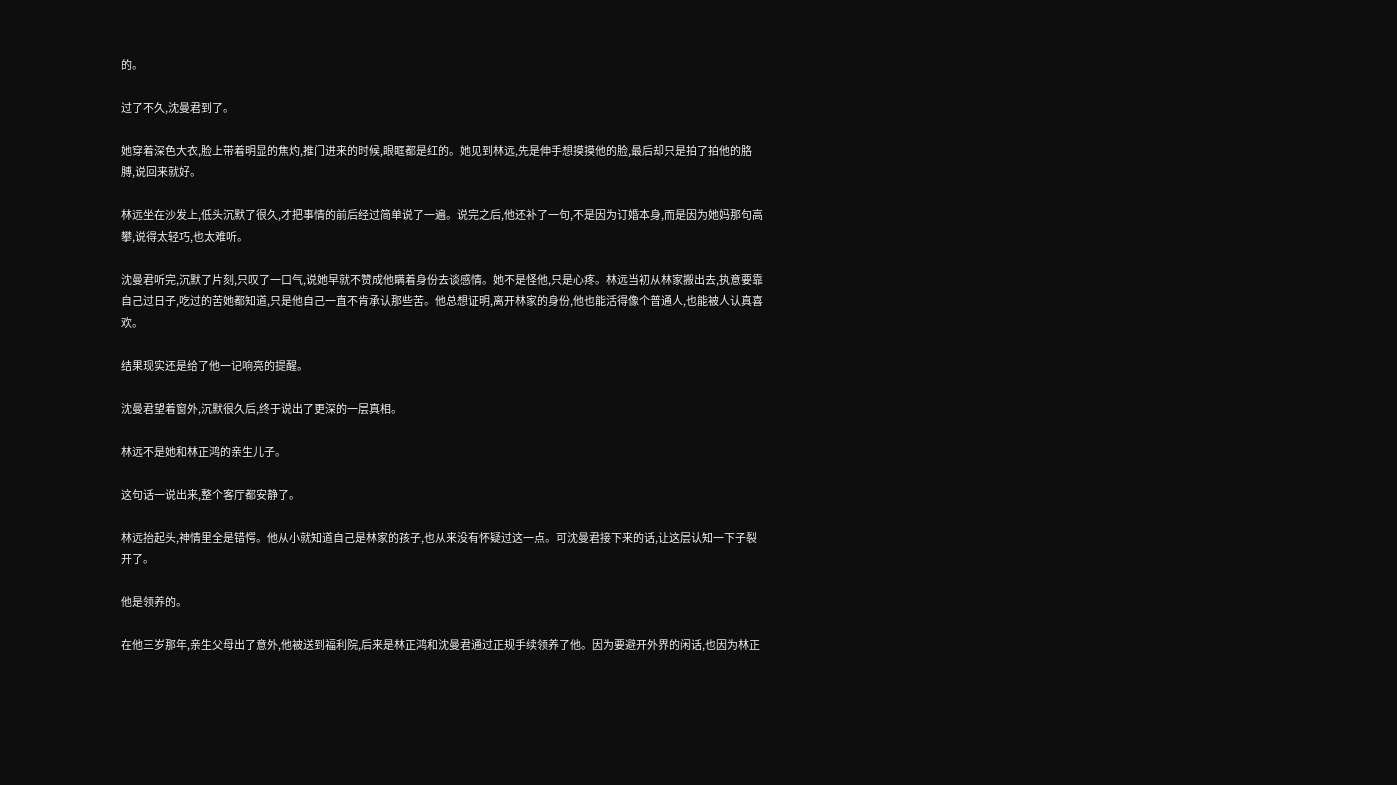的。

过了不久,沈曼君到了。

她穿着深色大衣,脸上带着明显的焦灼,推门进来的时候,眼眶都是红的。她见到林远,先是伸手想摸摸他的脸,最后却只是拍了拍他的胳膊,说回来就好。

林远坐在沙发上,低头沉默了很久,才把事情的前后经过简单说了一遍。说完之后,他还补了一句,不是因为订婚本身,而是因为她妈那句高攀,说得太轻巧,也太难听。

沈曼君听完,沉默了片刻,只叹了一口气,说她早就不赞成他瞒着身份去谈感情。她不是怪他,只是心疼。林远当初从林家搬出去,执意要靠自己过日子,吃过的苦她都知道,只是他自己一直不肯承认那些苦。他总想证明,离开林家的身份,他也能活得像个普通人,也能被人认真喜欢。

结果现实还是给了他一记响亮的提醒。

沈曼君望着窗外,沉默很久后,终于说出了更深的一层真相。

林远不是她和林正鸿的亲生儿子。

这句话一说出来,整个客厅都安静了。

林远抬起头,神情里全是错愕。他从小就知道自己是林家的孩子,也从来没有怀疑过这一点。可沈曼君接下来的话,让这层认知一下子裂开了。

他是领养的。

在他三岁那年,亲生父母出了意外,他被送到福利院,后来是林正鸿和沈曼君通过正规手续领养了他。因为要避开外界的闲话,也因为林正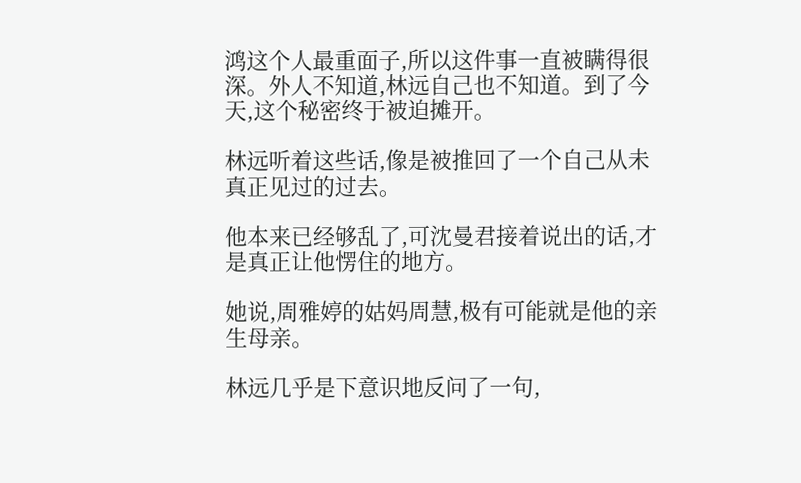鸿这个人最重面子,所以这件事一直被瞒得很深。外人不知道,林远自己也不知道。到了今天,这个秘密终于被迫摊开。

林远听着这些话,像是被推回了一个自己从未真正见过的过去。

他本来已经够乱了,可沈曼君接着说出的话,才是真正让他愣住的地方。

她说,周雅婷的姑妈周慧,极有可能就是他的亲生母亲。

林远几乎是下意识地反问了一句,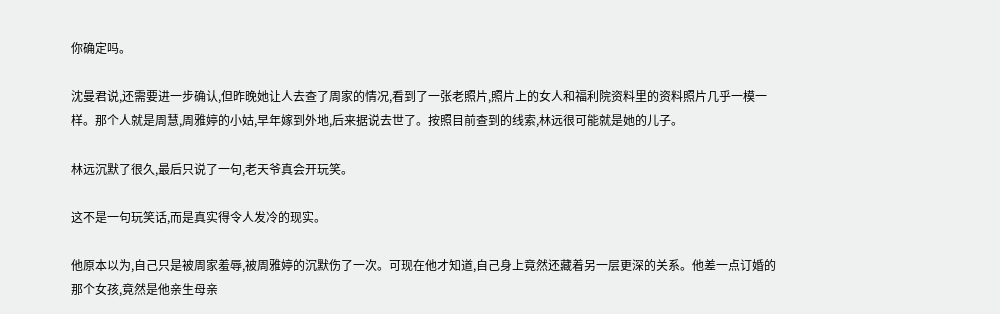你确定吗。

沈曼君说,还需要进一步确认,但昨晚她让人去查了周家的情况,看到了一张老照片,照片上的女人和福利院资料里的资料照片几乎一模一样。那个人就是周慧,周雅婷的小姑,早年嫁到外地,后来据说去世了。按照目前查到的线索,林远很可能就是她的儿子。

林远沉默了很久,最后只说了一句,老天爷真会开玩笑。

这不是一句玩笑话,而是真实得令人发冷的现实。

他原本以为,自己只是被周家羞辱,被周雅婷的沉默伤了一次。可现在他才知道,自己身上竟然还藏着另一层更深的关系。他差一点订婚的那个女孩,竟然是他亲生母亲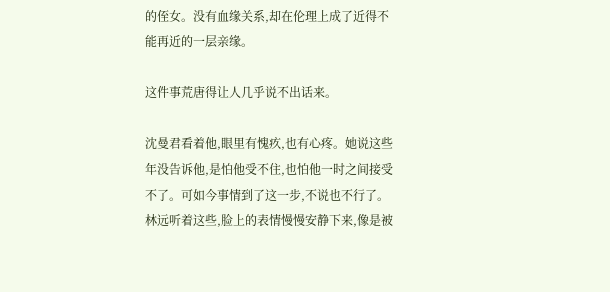的侄女。没有血缘关系,却在伦理上成了近得不能再近的一层亲缘。

这件事荒唐得让人几乎说不出话来。

沈曼君看着他,眼里有愧疚,也有心疼。她说这些年没告诉他,是怕他受不住,也怕他一时之间接受不了。可如今事情到了这一步,不说也不行了。林远听着这些,脸上的表情慢慢安静下来,像是被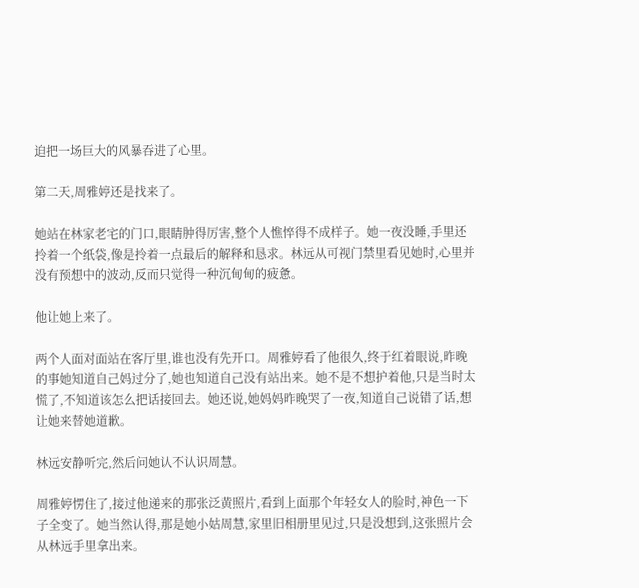迫把一场巨大的风暴吞进了心里。

第二天,周雅婷还是找来了。

她站在林家老宅的门口,眼睛肿得厉害,整个人憔悴得不成样子。她一夜没睡,手里还拎着一个纸袋,像是拎着一点最后的解释和恳求。林远从可视门禁里看见她时,心里并没有预想中的波动,反而只觉得一种沉甸甸的疲惫。

他让她上来了。

两个人面对面站在客厅里,谁也没有先开口。周雅婷看了他很久,终于红着眼说,昨晚的事她知道自己妈过分了,她也知道自己没有站出来。她不是不想护着他,只是当时太慌了,不知道该怎么把话接回去。她还说,她妈妈昨晚哭了一夜,知道自己说错了话,想让她来替她道歉。

林远安静听完,然后问她认不认识周慧。

周雅婷愣住了,接过他递来的那张泛黄照片,看到上面那个年轻女人的脸时,神色一下子全变了。她当然认得,那是她小姑周慧,家里旧相册里见过,只是没想到,这张照片会从林远手里拿出来。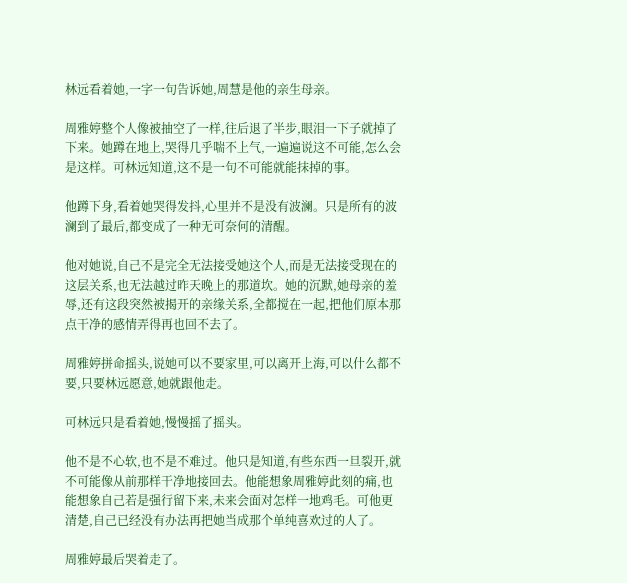林远看着她,一字一句告诉她,周慧是他的亲生母亲。

周雅婷整个人像被抽空了一样,往后退了半步,眼泪一下子就掉了下来。她蹲在地上,哭得几乎喘不上气,一遍遍说这不可能,怎么会是这样。可林远知道,这不是一句不可能就能抹掉的事。

他蹲下身,看着她哭得发抖,心里并不是没有波澜。只是所有的波澜到了最后,都变成了一种无可奈何的清醒。

他对她说,自己不是完全无法接受她这个人,而是无法接受现在的这层关系,也无法越过昨天晚上的那道坎。她的沉默,她母亲的羞辱,还有这段突然被揭开的亲缘关系,全都搅在一起,把他们原本那点干净的感情弄得再也回不去了。

周雅婷拼命摇头,说她可以不要家里,可以离开上海,可以什么都不要,只要林远愿意,她就跟他走。

可林远只是看着她,慢慢摇了摇头。

他不是不心软,也不是不难过。他只是知道,有些东西一旦裂开,就不可能像从前那样干净地接回去。他能想象周雅婷此刻的痛,也能想象自己若是强行留下来,未来会面对怎样一地鸡毛。可他更清楚,自己已经没有办法再把她当成那个单纯喜欢过的人了。

周雅婷最后哭着走了。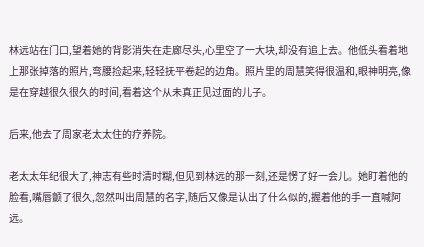林远站在门口,望着她的背影消失在走廊尽头,心里空了一大块,却没有追上去。他低头看着地上那张掉落的照片,弯腰捡起来,轻轻抚平卷起的边角。照片里的周慧笑得很温和,眼神明亮,像是在穿越很久很久的时间,看着这个从未真正见过面的儿子。

后来,他去了周家老太太住的疗养院。

老太太年纪很大了,神志有些时清时糊,但见到林远的那一刻,还是愣了好一会儿。她盯着他的脸看,嘴唇颤了很久,忽然叫出周慧的名字,随后又像是认出了什么似的,握着他的手一直喊阿远。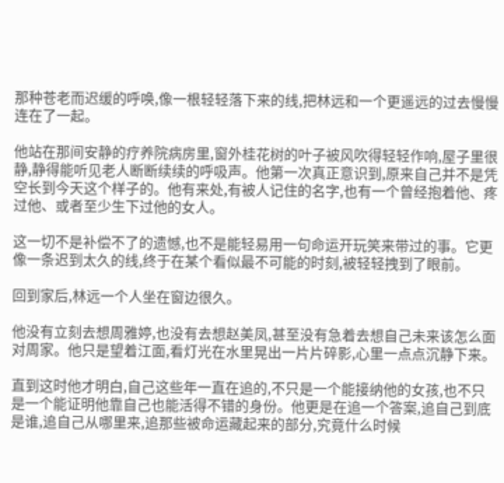那种苍老而迟缓的呼唤,像一根轻轻落下来的线,把林远和一个更遥远的过去慢慢连在了一起。

他站在那间安静的疗养院病房里,窗外桂花树的叶子被风吹得轻轻作响,屋子里很静,静得能听见老人断断续续的呼吸声。他第一次真正意识到,原来自己并不是凭空长到今天这个样子的。他有来处,有被人记住的名字,也有一个曾经抱着他、疼过他、或者至少生下过他的女人。

这一切不是补偿不了的遗憾,也不是能轻易用一句命运开玩笑来带过的事。它更像一条迟到太久的线,终于在某个看似最不可能的时刻,被轻轻拽到了眼前。

回到家后,林远一个人坐在窗边很久。

他没有立刻去想周雅婷,也没有去想赵美凤,甚至没有急着去想自己未来该怎么面对周家。他只是望着江面,看灯光在水里晃出一片片碎影,心里一点点沉静下来。

直到这时他才明白,自己这些年一直在追的,不只是一个能接纳他的女孩,也不只是一个能证明他靠自己也能活得不错的身份。他更是在追一个答案,追自己到底是谁,追自己从哪里来,追那些被命运藏起来的部分,究竟什么时候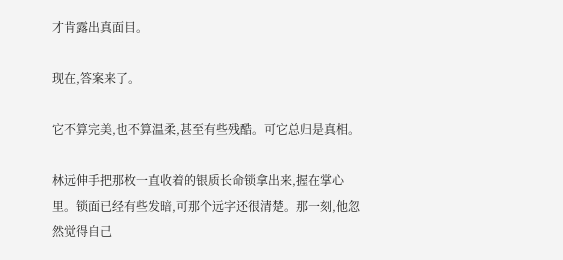才肯露出真面目。

现在,答案来了。

它不算完美,也不算温柔,甚至有些残酷。可它总归是真相。

林远伸手把那枚一直收着的银质长命锁拿出来,握在掌心里。锁面已经有些发暗,可那个远字还很清楚。那一刻,他忽然觉得自己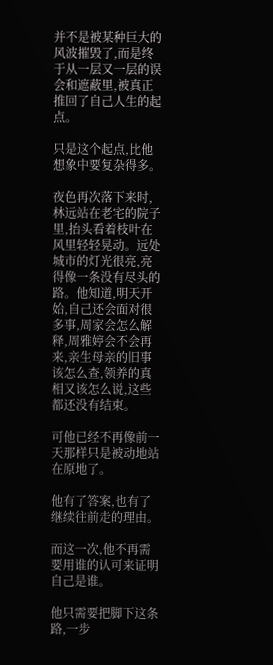并不是被某种巨大的风波摧毁了,而是终于从一层又一层的误会和遮蔽里,被真正推回了自己人生的起点。

只是这个起点,比他想象中要复杂得多。

夜色再次落下来时,林远站在老宅的院子里,抬头看着枝叶在风里轻轻晃动。远处城市的灯光很亮,亮得像一条没有尽头的路。他知道,明天开始,自己还会面对很多事,周家会怎么解释,周雅婷会不会再来,亲生母亲的旧事该怎么查,领养的真相又该怎么说,这些都还没有结束。

可他已经不再像前一天那样只是被动地站在原地了。

他有了答案,也有了继续往前走的理由。

而这一次,他不再需要用谁的认可来证明自己是谁。

他只需要把脚下这条路,一步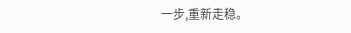一步,重新走稳。